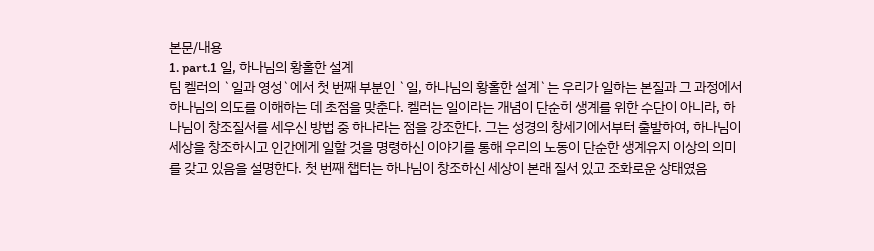본문/내용
1. part.1 일, 하나님의 황홀한 설계
팀 켈러의 `일과 영성`에서 첫 번째 부분인 `일, 하나님의 황홀한 설계`는 우리가 일하는 본질과 그 과정에서 하나님의 의도를 이해하는 데 초점을 맞춘다. 켈러는 일이라는 개념이 단순히 생계를 위한 수단이 아니라, 하나님이 창조질서를 세우신 방법 중 하나라는 점을 강조한다. 그는 성경의 창세기에서부터 출발하여, 하나님이 세상을 창조하시고 인간에게 일할 것을 명령하신 이야기를 통해 우리의 노동이 단순한 생계유지 이상의 의미를 갖고 있음을 설명한다. 첫 번째 챕터는 하나님이 창조하신 세상이 본래 질서 있고 조화로운 상태였음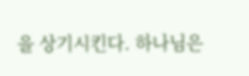을 상기시킨다. 하나님은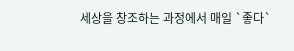세상을 창조하는 과정에서 매일 `좋다`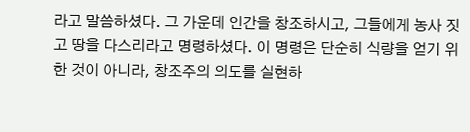라고 말씀하셨다. 그 가운데 인간을 창조하시고, 그들에게 농사 짓고 땅을 다스리라고 명령하셨다. 이 명령은 단순히 식량을 얻기 위한 것이 아니라, 창조주의 의도를 실현하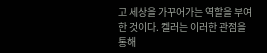고 세상을 가꾸어가는 역할을 부여한 것이다. 켈러는 이러한 관점을 통해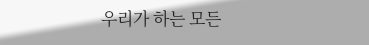우리가 하는 모든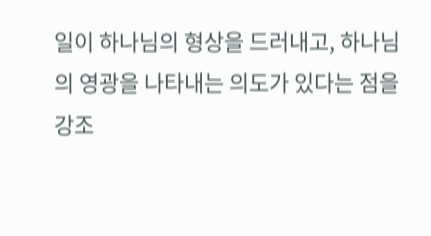일이 하나님의 형상을 드러내고, 하나님의 영광을 나타내는 의도가 있다는 점을 강조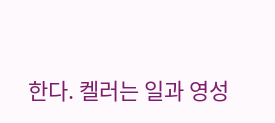한다. 켈러는 일과 영성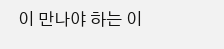이 만나야 하는 이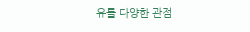유를 다양한 관점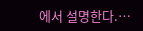에서 설명한다.…